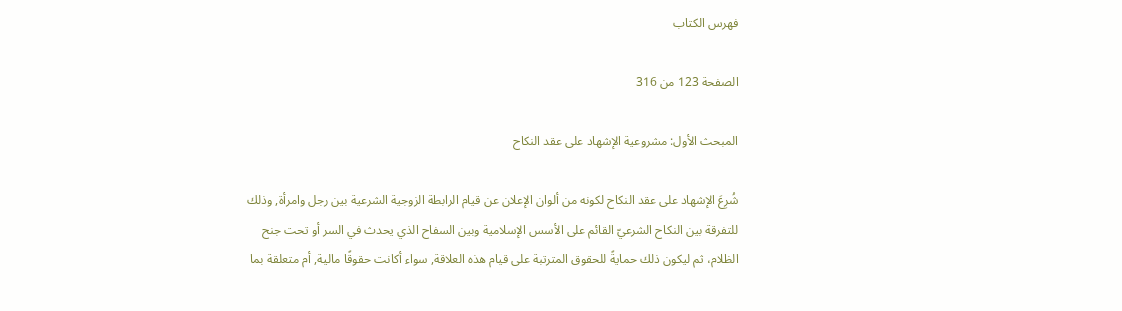فهرس الكتاب

الصفحة 123 من 316

المبحث الأول: مشروعية الإشهاد على عقد النكاح

شُرِعَ الإشهاد على عقد النكاح لكونه من ألوان الإعلان عن قيام الرابطة الزوجية الشرعية بين رجل وامرأة, وذلك للتفرقة بين النكاح الشرعيّ القائم على الأسس الإسلامية وبين السفاح الذي يحدث في السر أو تحت جنح الظلام، ثم ليكون ذلك حمايةً للحقوق المترتبة على قيام هذه العلاقة, سواء أكانت حقوقًا مالية, أم متعلقة بما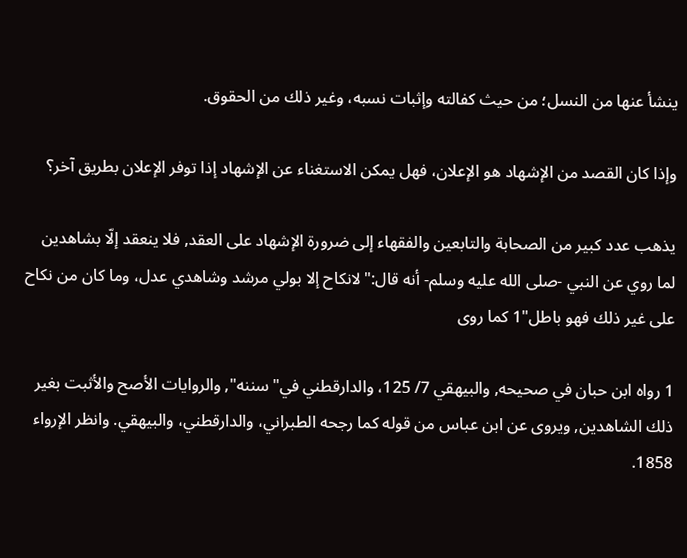ينشأ عنها من النسل؛ من حيث كفالته وإثبات نسبه، وغير ذلك من الحقوق.

وإذا كان القصد من الإشهاد هو الإعلان، فهل يمكن الاستغناء عن الإشهاد إذا توفر الإعلان بطريق آخر؟

يذهب عدد كبير من الصحابة والتابعين والفقهاء إلى ضرورة الإشهاد على العقد, فلا ينعقد إلّا بشاهدين لما روي عن النبي -صلى الله عليه وسلم- أنه قال:"لانكاح إلا بولي مرشد وشاهدي عدل، وما كان من نكاح على غير ذلك فهو باطل"1 كما روى

1 رواه ابن حبان في صحيحه, والبيهقي 7/ 125، والدارقطني في"سننه", والروايات الأصح والأثبت بغير ذلك الشاهدين, ويروى عن ابن عباس من قوله كما رجحه الطبراني، والدارقطني، والبيهقي. وانظر الإرواء 1858.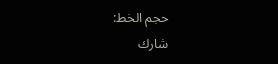حجم الخط:
شارك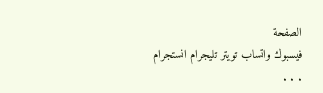الصفحة
فيسبوك واتساب تويتر تليجرام انستجرام
. . .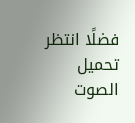فضلًا انتظر تحميل الصوت